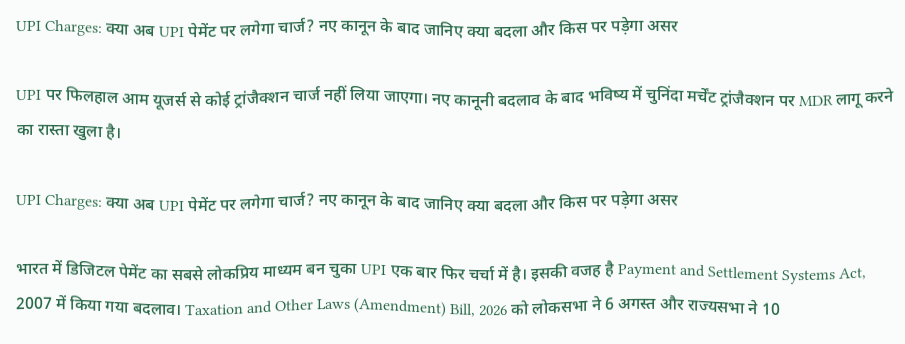UPI Charges: क्या अब UPI पेमेंट पर लगेगा चार्ज? नए कानून के बाद जानिए क्या बदला और किस पर पड़ेगा असर

UPI पर फिलहाल आम यूजर्स से कोई ट्रांजैक्शन चार्ज नहीं लिया जाएगा। नए कानूनी बदलाव के बाद भविष्य में चुनिंदा मर्चेंट ट्रांजैक्शन पर MDR लागू करने का रास्ता खुला है।

UPI Charges: क्या अब UPI पेमेंट पर लगेगा चार्ज? नए कानून के बाद जानिए क्या बदला और किस पर पड़ेगा असर

भारत में डिजिटल पेमेंट का सबसे लोकप्रिय माध्यम बन चुका UPI एक बार फिर चर्चा में है। इसकी वजह है Payment and Settlement Systems Act, 2007 में किया गया बदलाव। Taxation and Other Laws (Amendment) Bill, 2026 को लोकसभा ने 6 अगस्त और राज्यसभा ने 10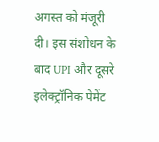अगस्त को मंजूरी दी। इस संशोधन के बाद UPI और दूसरे इलेक्ट्रॉनिक पेमेंट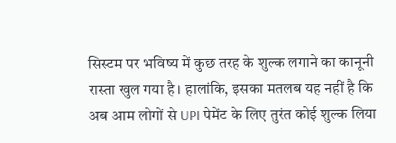सिस्टम पर भविष्य में कुछ तरह के शुल्क लगाने का कानूनी रास्ता खुल गया है। हालांकि, इसका मतलब यह नहीं है कि अब आम लोगों से UPI पेमेंट के लिए तुरंत कोई शुल्क लिया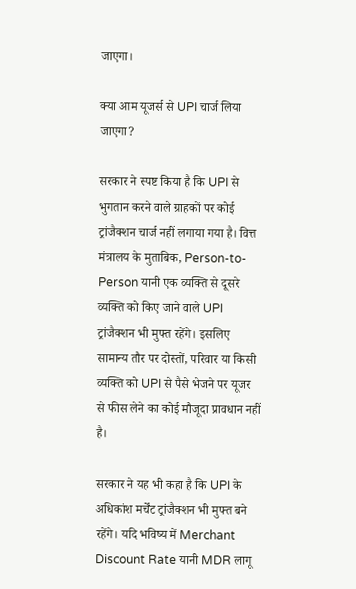जाएगा।

क्या आम यूजर्स से UPI चार्ज लिया जाएगा?

सरकार ने स्पष्ट किया है कि UPI से भुगतान करने वाले ग्राहकों पर कोई ट्रांजैक्शन चार्ज नहीं लगाया गया है। वित्त मंत्रालय के मुताबिक, Person-to-Person यानी एक व्यक्ति से दूसरे व्यक्ति को किए जाने वाले UPI ट्रांजैक्शन भी मुफ्त रहेंगे। इसलिए सामान्य तौर पर दोस्तों, परिवार या किसी व्यक्ति को UPI से पैसे भेजने पर यूजर से फीस लेने का कोई मौजूदा प्रावधान नहीं है।

सरकार ने यह भी कहा है कि UPI के अधिकांश मर्चेंट ट्रांजैक्शन भी मुफ्त बने रहेंगे। यदि भविष्य में Merchant Discount Rate यानी MDR लागू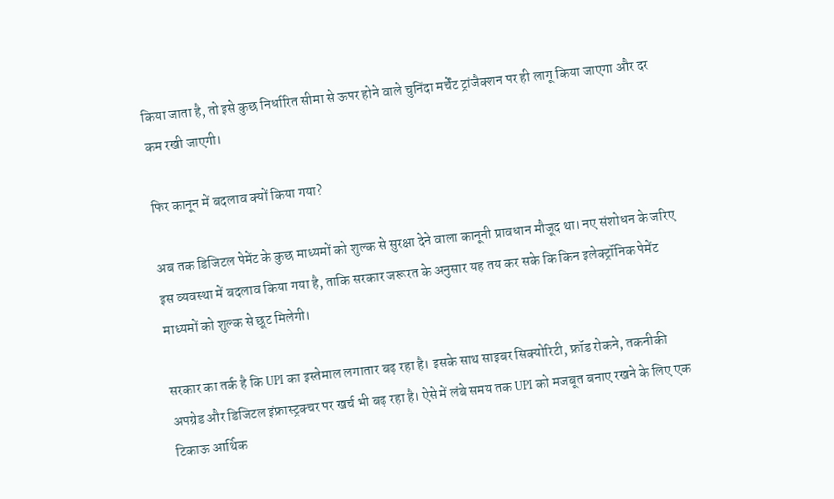किया जाता है, तो इसे कुछ निर्धारित सीमा से ऊपर होने वाले चुनिंदा मर्चेंट ट्रांजैक्शन पर ही लागू किया जाएगा और दर कम रखी जाएगी।

फिर कानून में बदलाव क्यों किया गया?

अब तक डिजिटल पेमेंट के कुछ माध्यमों को शुल्क से सुरक्षा देने वाला कानूनी प्रावधान मौजूद था। नए संशोधन के जरिए इस व्यवस्था में बदलाव किया गया है, ताकि सरकार जरूरत के अनुसार यह तय कर सके कि किन इलेक्ट्रॉनिक पेमेंट माध्यमों को शुल्क से छूट मिलेगी।

सरकार का तर्क है कि UPI का इस्तेमाल लगातार बढ़ रहा है। इसके साथ साइबर सिक्योरिटी, फ्रॉड रोकने, तकनीकी अपग्रेड और डिजिटल इंफ्रास्ट्रक्चर पर खर्च भी बढ़ रहा है। ऐसे में लंबे समय तक UPI को मजबूत बनाए रखने के लिए एक टिकाऊ आर्थिक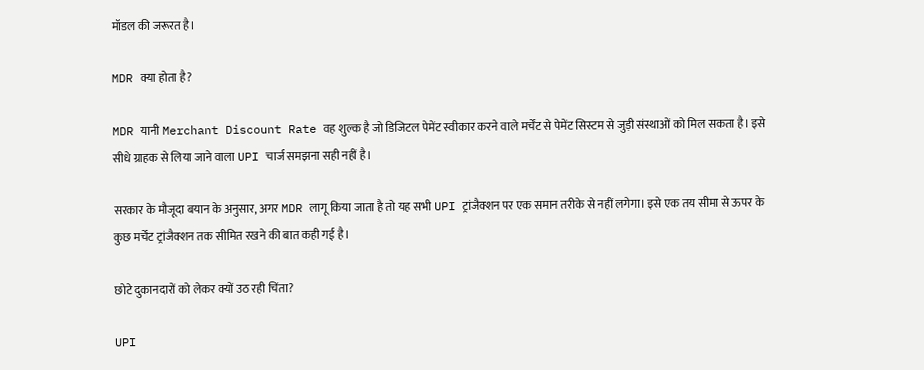मॉडल की जरूरत है।

MDR क्या होता है?

MDR यानी Merchant Discount Rate वह शुल्क है जो डिजिटल पेमेंट स्वीकार करने वाले मर्चेंट से पेमेंट सिस्टम से जुड़ी संस्थाओं को मिल सकता है। इसे सीधे ग्राहक से लिया जाने वाला UPI चार्ज समझना सही नहीं है।

सरकार के मौजूदा बयान के अनुसार, अगर MDR लागू किया जाता है तो यह सभी UPI ट्रांजैक्शन पर एक समान तरीके से नहीं लगेगा। इसे एक तय सीमा से ऊपर के कुछ मर्चेंट ट्रांजैक्शन तक सीमित रखने की बात कही गई है।

छोटे दुकानदारों को लेकर क्यों उठ रही चिंता?

UPI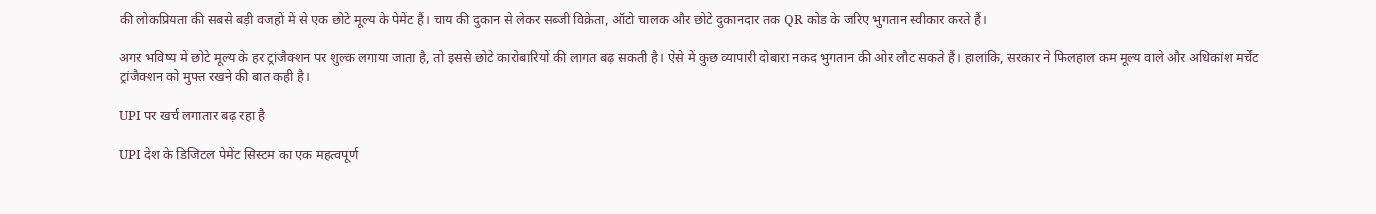की लोकप्रियता की सबसे बड़ी वजहों में से एक छोटे मूल्य के पेमेंट हैं। चाय की दुकान से लेकर सब्जी विक्रेता, ऑटो चालक और छोटे दुकानदार तक QR कोड के जरिए भुगतान स्वीकार करते हैं।

अगर भविष्य में छोटे मूल्य के हर ट्रांजैक्शन पर शुल्क लगाया जाता है, तो इससे छोटे कारोबारियों की लागत बढ़ सकती है। ऐसे में कुछ व्यापारी दोबारा नकद भुगतान की ओर लौट सकते हैं। हालांकि, सरकार ने फिलहाल कम मूल्य वाले और अधिकांश मर्चेंट ट्रांजैक्शन को मुफ्त रखने की बात कही है।

UPI पर खर्च लगातार बढ़ रहा है

UPI देश के डिजिटल पेमेंट सिस्टम का एक महत्वपूर्ण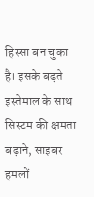हिस्सा बन चुका है। इसके बढ़ते इस्तेमाल के साथ सिस्टम की क्षमता बढ़ाने, साइबर हमलों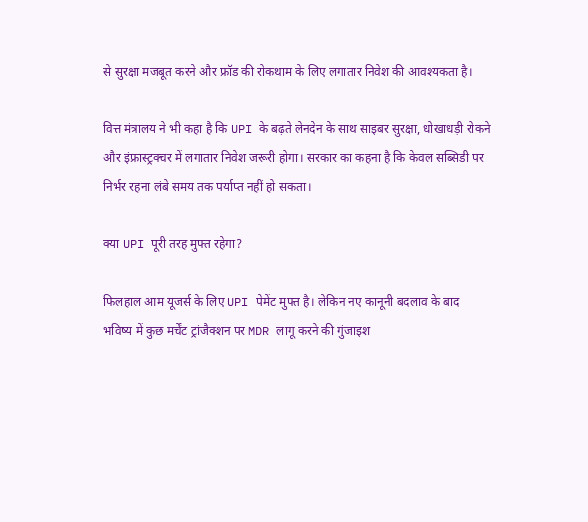से सुरक्षा मजबूत करने और फ्रॉड की रोकथाम के लिए लगातार निवेश की आवश्यकता है।

वित्त मंत्रालय ने भी कहा है कि UPI के बढ़ते लेनदेन के साथ साइबर सुरक्षा, धोखाधड़ी रोकने और इंफ्रास्ट्रक्चर में लगातार निवेश जरूरी होगा। सरकार का कहना है कि केवल सब्सिडी पर निर्भर रहना लंबे समय तक पर्याप्त नहीं हो सकता।

क्या UPI पूरी तरह मुफ्त रहेगा?

फिलहाल आम यूजर्स के लिए UPI पेमेंट मुफ्त है। लेकिन नए कानूनी बदलाव के बाद भविष्य में कुछ मर्चेंट ट्रांजैक्शन पर MDR लागू करने की गुंजाइश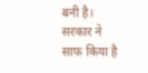बनी है। सरकार ने साफ किया है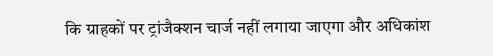कि ग्राहकों पर ट्रांजैक्शन चार्ज नहीं लगाया जाएगा और अधिकांश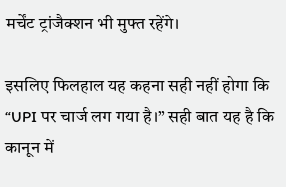मर्चेंट ट्रांजैक्शन भी मुफ्त रहेंगे।

इसलिए फिलहाल यह कहना सही नहीं होगा कि “UPI पर चार्ज लग गया है।” सही बात यह है कि कानून में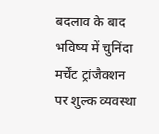बदलाव के बाद भविष्य में चुनिंदा मर्चेंट ट्रांजैक्शन पर शुल्क व्यवस्था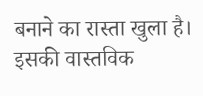बनाने का रास्ता खुला है। इसकी वास्तविक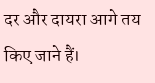दर और दायरा आगे तय किए जाने हैं।